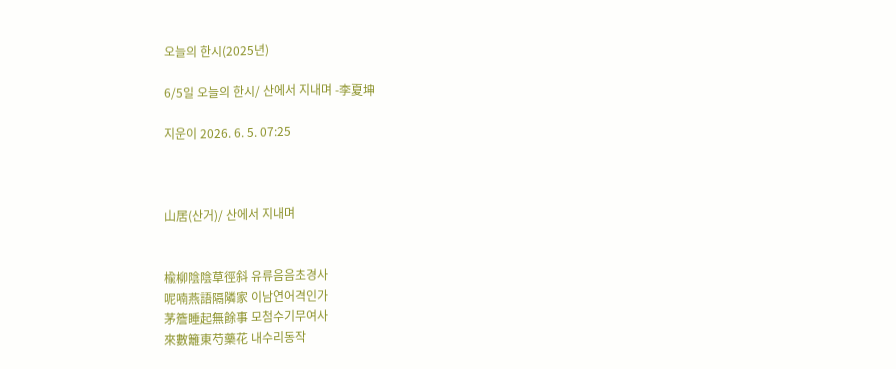오늘의 한시(2025년)

6/5일 오늘의 한시/ 산에서 지내며 -李夏坤

지운이 2026. 6. 5. 07:25



山居(산거)/ 산에서 지내며


楡柳陰陰草徑斜 유류음음초경사
呢喃燕語隔隣家 이남연어격인가
茅簷睡起無餘事 모첨수기무여사
來數籬東芍藥花 내수리동작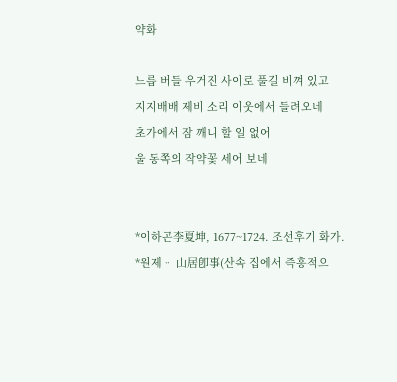약화

느릅 버들 우거진 사이로 풀길 비껴 있고
지지배배 제비 소리 이웃에서 들려오네
초가에서 잠 깨니 할 일 없어
울 동쪽의 작약꽃 세어 보네


*이하곤李夏坤, 1677~1724. 조선후기 화가.
*원제ᆢ 山居卽事(산속 집에서 즉흥적으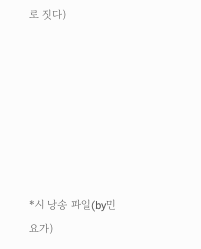로 짓다)







*시 낭송 파일(by민요가)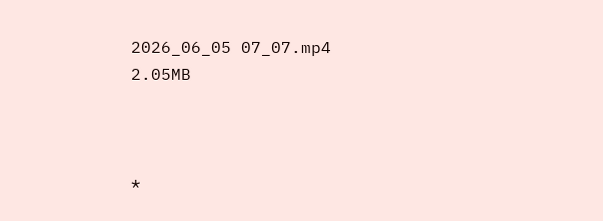2026_06_05 07_07.mp4
2.05MB



*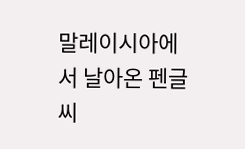말레이시아에서 날아온 펜글씨